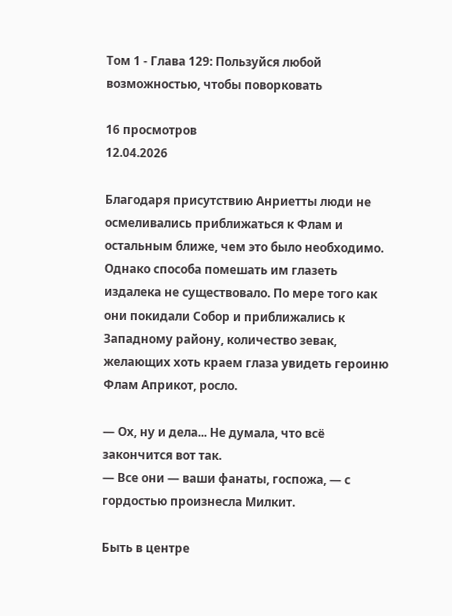Том 1 - Глава 129: Пользуйся любой возможностью, чтобы поворковать

16 просмотров
12.04.2026

Благодаря присутствию Анриетты люди не осмеливались приближаться к Флам и остальным ближе, чем это было необходимо. Однако способа помешать им глазеть издалека не существовало. По мере того как они покидали Собор и приближались к Западному району, количество зевак, желающих хоть краем глаза увидеть героиню Флам Априкот, росло.

— Ох, ну и дела... Не думала, что всё закончится вот так.
— Все они — ваши фанаты, госпожа, — с гордостью произнесла Милкит.

Быть в центре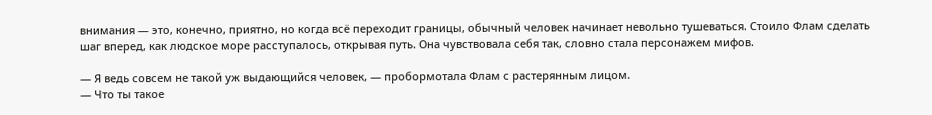внимания — это, конечно, приятно, но когда всё переходит границы, обычный человек начинает невольно тушеваться. Стоило Флам сделать шаг вперед, как людское море расступалось, открывая путь. Она чувствовала себя так, словно стала персонажем мифов.

— Я ведь совсем не такой уж выдающийся человек, — пробормотала Флам с растерянным лицом.
— Что ты такое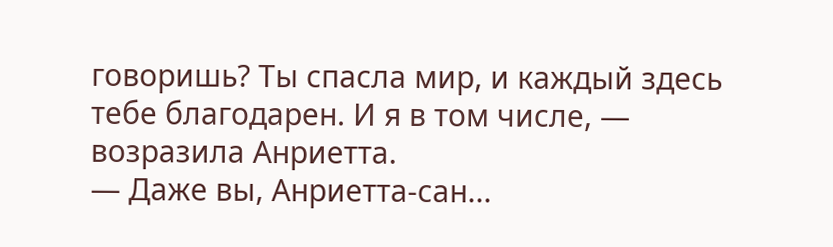говоришь? Ты спасла мир, и каждый здесь тебе благодарен. И я в том числе, — возразила Анриетта.
— Даже вы, Анриетта-сан...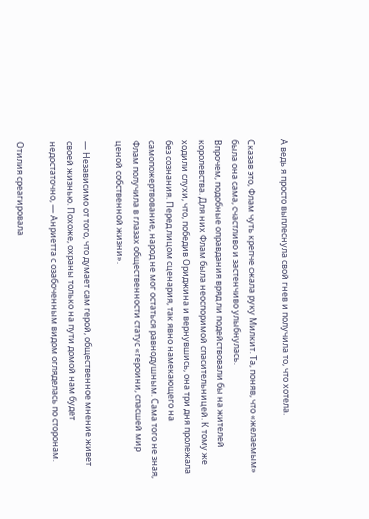А ведь я просто выплеснула свой гнев и получила то, что хотела.

Сказав это, Флам чуть крепче сжала руку Милкит. Та, поняв, что «желаемым» была она сама, счастливо и застенчиво улыбнулась.
Впрочем, подобные оправдания вряд ли подействовали бы на жителей королевства. Для них Флам была неоспоримой спасительницей. К тому же ходили слухи, что, победив Ориджина и вернувшись, она три дня пролежала без сознания. Перед лицом сценария, так явно намекающего на самопожертвование, народ не мог остаться равнодушным. Сама того не зная, Флам получила в глазах общественности статус «героини, спасшей мир ценой собственной жизни».

— Независимо от того, что думает сам герой, общественное мнение живет своей жизнью. Похоже, охраны только на пути домой нам будет недостаточно, — Анриетта с озабоченным видом огляделась по сторонам.

Отилия среагировала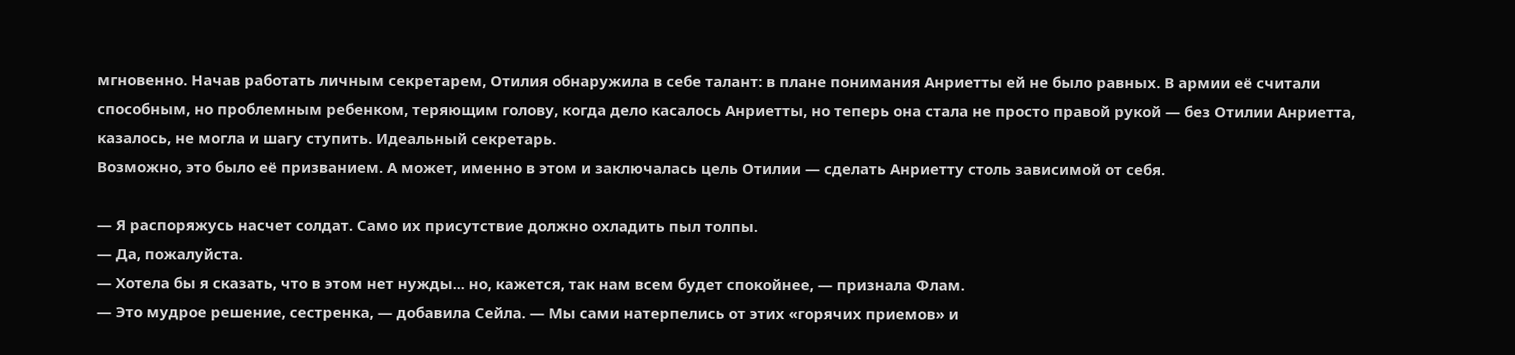мгновенно. Начав работать личным секретарем, Отилия обнаружила в себе талант: в плане понимания Анриетты ей не было равных. В армии её считали способным, но проблемным ребенком, теряющим голову, когда дело касалось Анриетты, но теперь она стала не просто правой рукой — без Отилии Анриетта, казалось, не могла и шагу ступить. Идеальный секретарь.
Возможно, это было её призванием. А может, именно в этом и заключалась цель Отилии — сделать Анриетту столь зависимой от себя.

— Я распоряжусь насчет солдат. Само их присутствие должно охладить пыл толпы.
— Да, пожалуйста.
— Хотела бы я сказать, что в этом нет нужды... но, кажется, так нам всем будет спокойнее, — признала Флам.
— Это мудрое решение, сестренка, — добавила Сейла. — Мы сами натерпелись от этих «горячих приемов» и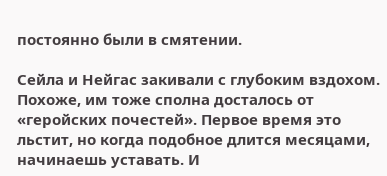постоянно были в смятении.

Сейла и Нейгас закивали с глубоким вздохом. Похоже, им тоже сполна досталось от «геройских почестей». Первое время это льстит, но когда подобное длится месяцами, начинаешь уставать. И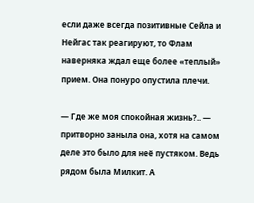если даже всегда позитивные Сейла и Нейгас так реагируют, то Флам наверняка ждал еще более «теплый» прием. Она понуро опустила плечи.

— Где же моя спокойная жизнь?.. — притворно заныла она, хотя на самом деле это было для неё пустяком. Ведь рядом была Милкит. А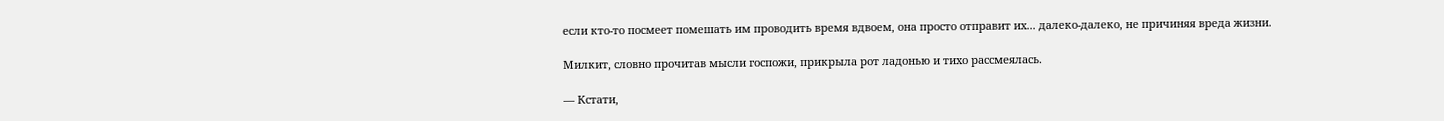если кто-то посмеет помешать им проводить время вдвоем, она просто отправит их... далеко-далеко, не причиняя вреда жизни.

Милкит, словно прочитав мысли госпожи, прикрыла рот ладонью и тихо рассмеялась.

— Кстати,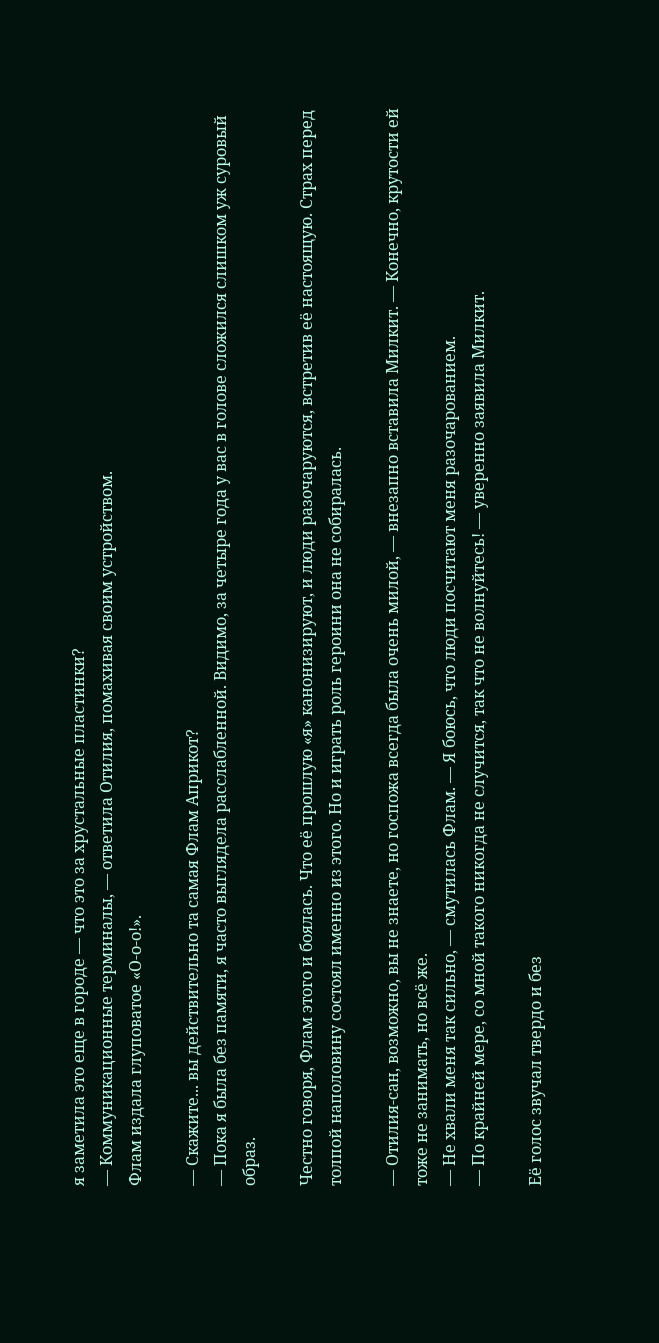я заметила это еще в городе — что это за хрустальные пластинки?
— Коммуникационные терминалы, — ответила Отилия, помахивая своим устройством.
Флам издала глуповатое «О-о-о!».

— Скажите... вы действительно та самая Флам Априкот?
— Пока я была без памяти, я часто выглядела расслабленной. Видимо, за четыре года у вас в голове сложился слишком уж суровый образ.

Честно говоря, Флам этого и боялась. Что её прошлую «я» канонизируют, и люди разочаруются, встретив её настоящую. Страх перед толпой наполовину состоял именно из этого. Но и играть роль героини она не собиралась.

— Отилия-сан, возможно, вы не знаете, но госпожа всегда была очень милой, — внезапно вставила Милкит. — Конечно, крутости ей тоже не занимать, но всё же.
— Не хвали меня так сильно, — смутилась Флам. — Я боюсь, что люди посчитают меня разочарованием.
— По крайней мере, со мной такого никогда не случится, так что не волнуйтесь! — уверенно заявила Милкит.

Её голос звучал твердо и без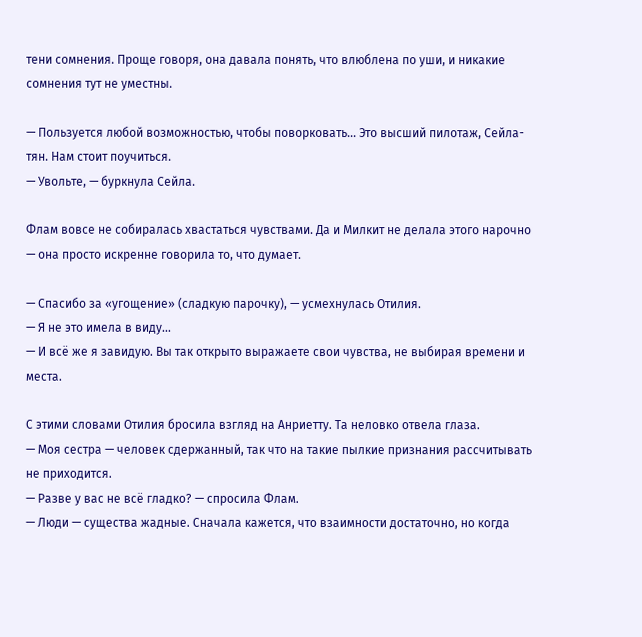тени сомнения. Проще говоря, она давала понять, что влюблена по уши, и никакие сомнения тут не уместны.

— Пользуется любой возможностью, чтобы поворковать... Это высший пилотаж, Сейла-тян. Нам стоит поучиться.
— Увольте, — буркнула Сейла.

Флам вовсе не собиралась хвастаться чувствами. Да и Милкит не делала этого нарочно — она просто искренне говорила то, что думает.

— Спасибо за «угощение» (сладкую парочку), — усмехнулась Отилия.
— Я не это имела в виду...
— И всё же я завидую. Вы так открыто выражаете свои чувства, не выбирая времени и места.

С этими словами Отилия бросила взгляд на Анриетту. Та неловко отвела глаза.
— Моя сестра — человек сдержанный, так что на такие пылкие признания рассчитывать не приходится.
— Разве у вас не всё гладко? — спросила Флам.
— Люди — существа жадные. Сначала кажется, что взаимности достаточно, но когда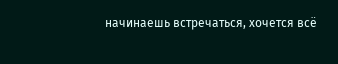начинаешь встречаться, хочется всё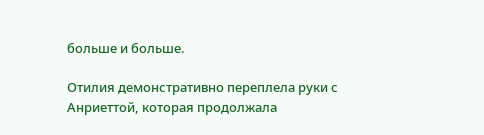больше и больше.

Отилия демонстративно переплела руки с Анриеттой, которая продолжала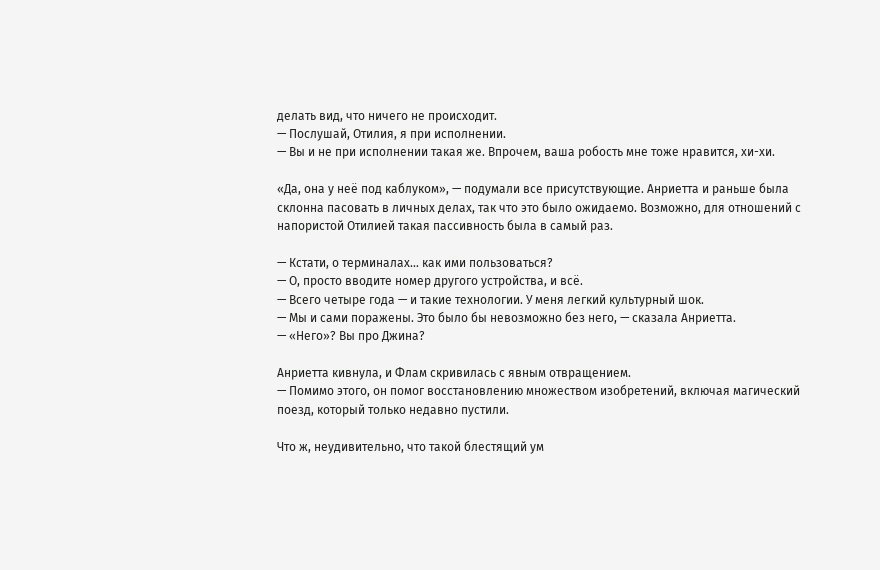делать вид, что ничего не происходит.
— Послушай, Отилия, я при исполнении.
— Вы и не при исполнении такая же. Впрочем, ваша робость мне тоже нравится, хи-хи.

«Да, она у неё под каблуком», — подумали все присутствующие. Анриетта и раньше была склонна пасовать в личных делах, так что это было ожидаемо. Возможно, для отношений с напористой Отилией такая пассивность была в самый раз.

— Кстати, о терминалах... как ими пользоваться?
— О, просто вводите номер другого устройства, и всё.
— Всего четыре года — и такие технологии. У меня легкий культурный шок.
— Мы и сами поражены. Это было бы невозможно без него, — сказала Анриетта.
— «Него»? Вы про Джина?

Анриетта кивнула, и Флам скривилась с явным отвращением.
— Помимо этого, он помог восстановлению множеством изобретений, включая магический поезд, который только недавно пустили.

Что ж, неудивительно, что такой блестящий ум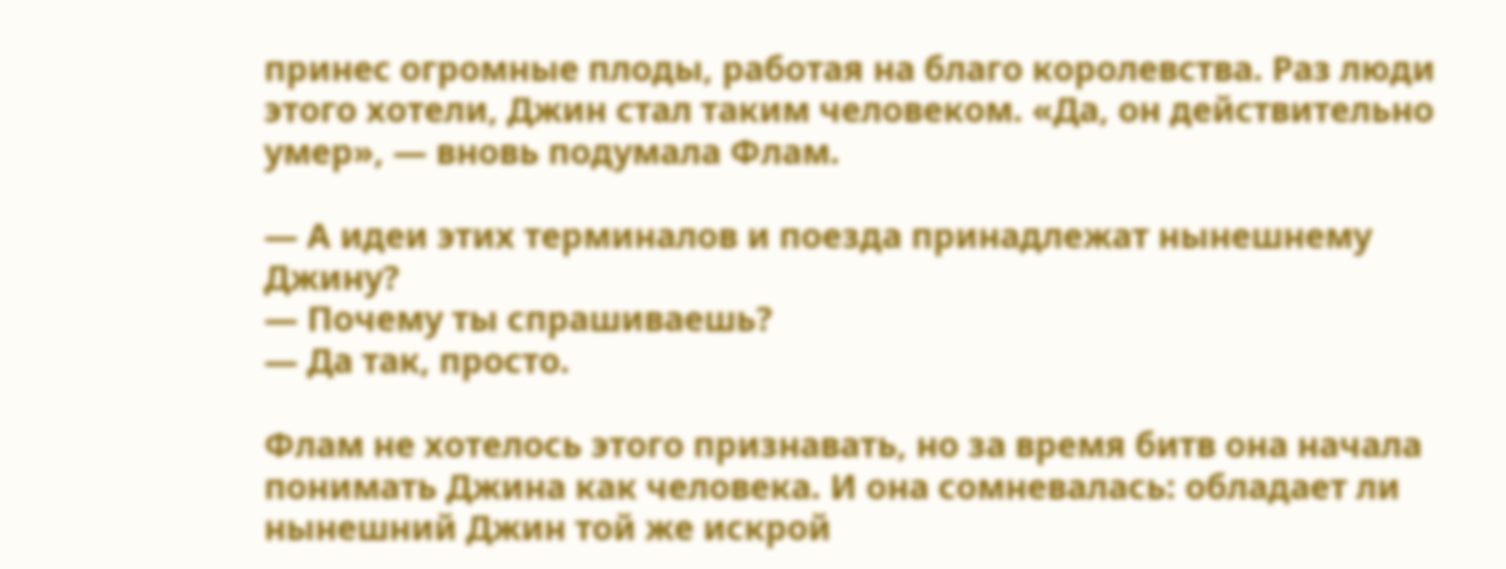принес огромные плоды, работая на благо королевства. Раз люди этого хотели, Джин стал таким человеком. «Да, он действительно умер», — вновь подумала Флам.

— А идеи этих терминалов и поезда принадлежат нынешнему Джину?
— Почему ты спрашиваешь?
— Да так, просто.

Флам не хотелось этого признавать, но за время битв она начала понимать Джина как человека. И она сомневалась: обладает ли нынешний Джин той же искрой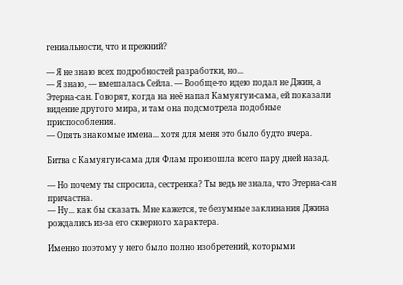гениальности, что и прежний?

— Я не знаю всех подробностей разработки, но...
— Я знаю, — вмешалась Сейла. — Вообще-то идею подал не Джин, а Этерна-сан. Говорят, когда на неё напал Камуягуи-сама, ей показали видение другого мира, и там она подсмотрела подобные приспособления.
— Опять знакомые имена... хотя для меня это было будто вчера.

Битва с Камуягуи-сама для Флам произошла всего пару дней назад.

— Но почему ты спросила, сестренка? Ты ведь не знала, что Этерна-сан причастна.
— Ну... как бы сказать. Мне кажется, те безумные заклинания Джина рождались из-за его скверного характера.

Именно поэтому у него было полно изобретений, которыми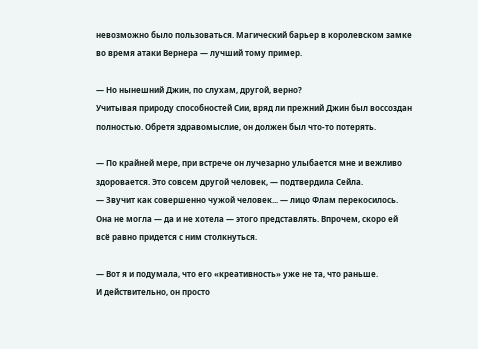невозможно было пользоваться. Магический барьер в королевском замке во время атаки Вернера — лучший тому пример.

— Но нынешний Джин, по слухам, другой, верно?
Учитывая природу способностей Сии, вряд ли прежний Джин был воссоздан полностью. Обретя здравомыслие, он должен был что-то потерять.

— По крайней мере, при встрече он лучезарно улыбается мне и вежливо здоровается. Это совсем другой человек, — подтвердила Сейла.
— Звучит как совершенно чужой человек... — лицо Флам перекосилось. Она не могла — да и не хотела — этого представлять. Впрочем, скоро ей всё равно придется с ним столкнуться.

— Вот я и подумала, что его «креативность» уже не та, что раньше.
И действительно, он просто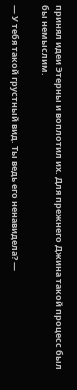принял идеи Этерны и воплотил их. Для прежнего Джина такой процесс был бы немыслим.

— У тебя такой грустный вид. Ты ведь его ненавидела? —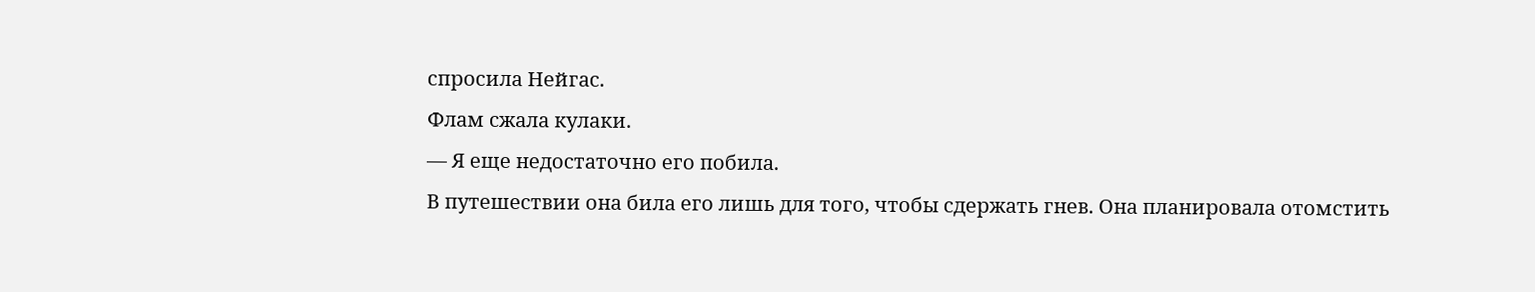спросила Нейгас.
Флам сжала кулаки.
— Я еще недостаточно его побила.
В путешествии она била его лишь для того, чтобы сдержать гнев. Она планировала отомстить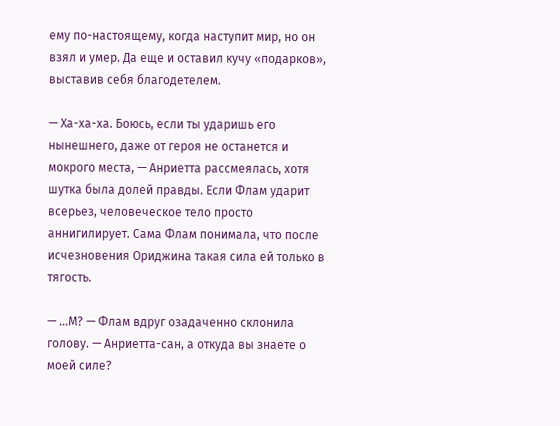ему по-настоящему, когда наступит мир, но он взял и умер. Да еще и оставил кучу «подарков», выставив себя благодетелем.

— Ха-ха-ха. Боюсь, если ты ударишь его нынешнего, даже от героя не останется и мокрого места, — Анриетта рассмеялась, хотя шутка была долей правды. Если Флам ударит всерьез, человеческое тело просто аннигилирует. Сама Флам понимала, что после исчезновения Ориджина такая сила ей только в тягость.

— ...М? — Флам вдруг озадаченно склонила голову. — Анриетта-сан, а откуда вы знаете о моей силе?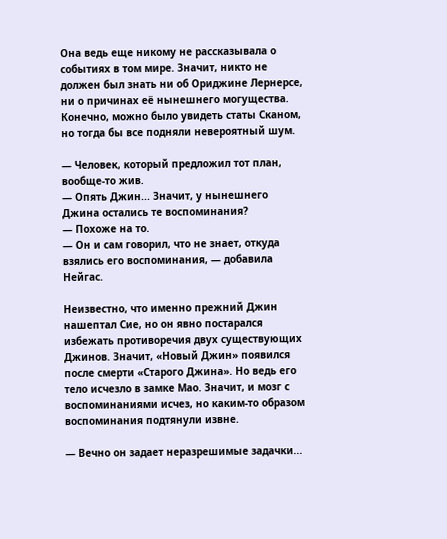Она ведь еще никому не рассказывала о событиях в том мире. Значит, никто не должен был знать ни об Ориджине Лернерсе, ни о причинах её нынешнего могущества. Конечно, можно было увидеть статы Сканом, но тогда бы все подняли невероятный шум.

— Человек, который предложил тот план, вообще-то жив.
— Опять Джин... Значит, у нынешнего Джина остались те воспоминания?
— Похоже на то.
— Он и сам говорил, что не знает, откуда взялись его воспоминания, — добавила Нейгас.

Неизвестно, что именно прежний Джин нашептал Сие, но он явно постарался избежать противоречия двух существующих Джинов. Значит, «Новый Джин» появился после смерти «Старого Джина». Но ведь его тело исчезло в замке Мао. Значит, и мозг с воспоминаниями исчез, но каким-то образом воспоминания подтянули извне.

— Вечно он задает неразрешимые задачки...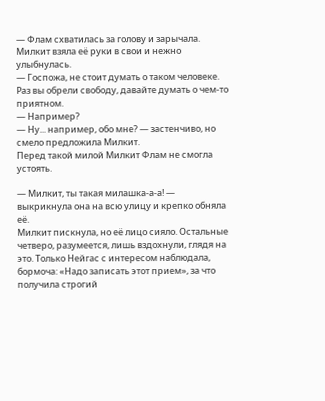— Флам схватилась за голову и зарычала.
Милкит взяла её руки в свои и нежно улыбнулась.
— Госпожа, не стоит думать о таком человеке. Раз вы обрели свободу, давайте думать о чем-то приятном.
— Например?
— Ну... например, обо мне? — застенчиво, но смело предложила Милкит.
Перед такой милой Милкит Флам не смогла устоять.

— Милкит, ты такая милашка-а-а! — выкрикнула она на всю улицу и крепко обняла её.
Милкит пискнула, но её лицо сияло. Остальные четверо, разумеется, лишь вздохнули, глядя на это. Только Нейгас с интересом наблюдала, бормоча: «Надо записать этот прием», за что получила строгий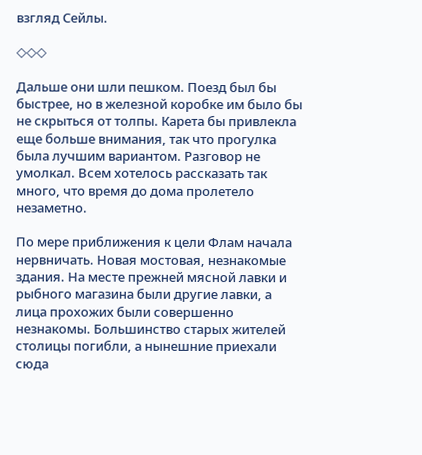взгляд Сейлы.

◇◇◇

Дальше они шли пешком. Поезд был бы быстрее, но в железной коробке им было бы не скрыться от толпы. Карета бы привлекла еще больше внимания, так что прогулка была лучшим вариантом. Разговор не умолкал. Всем хотелось рассказать так много, что время до дома пролетело незаметно.

По мере приближения к цели Флам начала нервничать. Новая мостовая, незнакомые здания. На месте прежней мясной лавки и рыбного магазина были другие лавки, а лица прохожих были совершенно незнакомы. Большинство старых жителей столицы погибли, а нынешние приехали сюда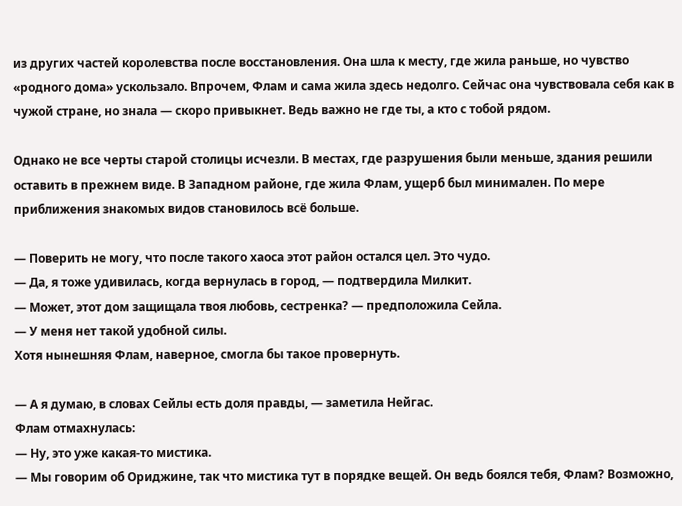из других частей королевства после восстановления. Она шла к месту, где жила раньше, но чувство «родного дома» ускользало. Впрочем, Флам и сама жила здесь недолго. Сейчас она чувствовала себя как в чужой стране, но знала — скоро привыкнет. Ведь важно не где ты, а кто с тобой рядом.

Однако не все черты старой столицы исчезли. В местах, где разрушения были меньше, здания решили оставить в прежнем виде. В Западном районе, где жила Флам, ущерб был минимален. По мере приближения знакомых видов становилось всё больше.

— Поверить не могу, что после такого хаоса этот район остался цел. Это чудо.
— Да, я тоже удивилась, когда вернулась в город, — подтвердила Милкит.
— Может, этот дом защищала твоя любовь, сестренка? — предположила Сейла.
— У меня нет такой удобной силы.
Хотя нынешняя Флам, наверное, смогла бы такое провернуть.

— А я думаю, в словах Сейлы есть доля правды, — заметила Нейгас.
Флам отмахнулась:
— Ну, это уже какая-то мистика.
— Мы говорим об Ориджине, так что мистика тут в порядке вещей. Он ведь боялся тебя, Флам? Возможно,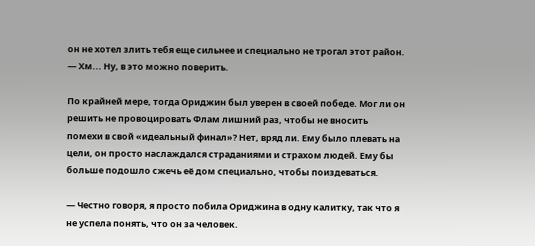он не хотел злить тебя еще сильнее и специально не трогал этот район.
— Хм... Ну, в это можно поверить.

По крайней мере, тогда Ориджин был уверен в своей победе. Мог ли он решить не провоцировать Флам лишний раз, чтобы не вносить помехи в свой «идеальный финал»? Нет, вряд ли. Ему было плевать на цели, он просто наслаждался страданиями и страхом людей. Ему бы больше подошло сжечь её дом специально, чтобы поиздеваться.

— Честно говоря, я просто побила Ориджина в одну калитку, так что я не успела понять, что он за человек.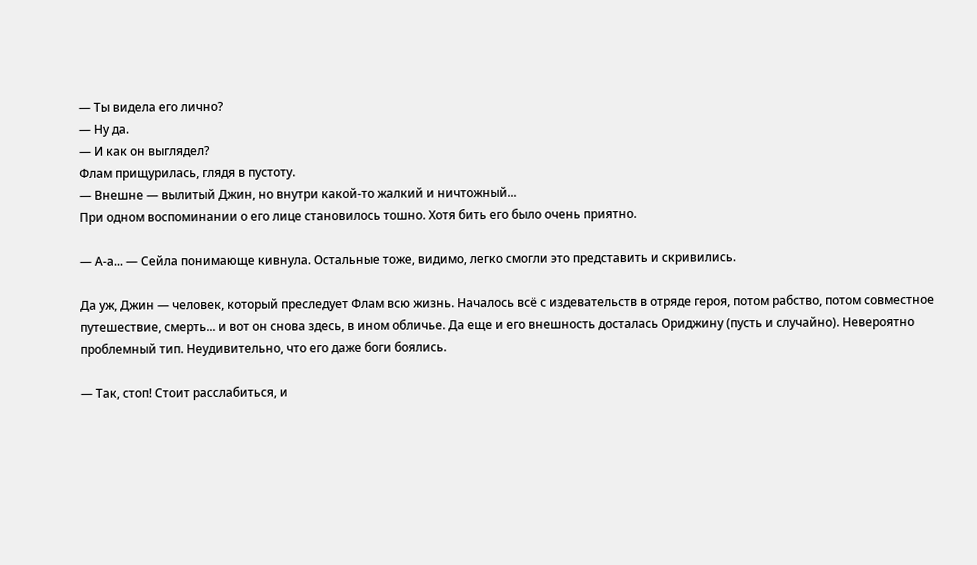— Ты видела его лично?
— Ну да.
— И как он выглядел?
Флам прищурилась, глядя в пустоту.
— Внешне — вылитый Джин, но внутри какой-то жалкий и ничтожный...
При одном воспоминании о его лице становилось тошно. Хотя бить его было очень приятно.

— А-а... — Сейла понимающе кивнула. Остальные тоже, видимо, легко смогли это представить и скривились.

Да уж, Джин — человек, который преследует Флам всю жизнь. Началось всё с издевательств в отряде героя, потом рабство, потом совместное путешествие, смерть... и вот он снова здесь, в ином обличье. Да еще и его внешность досталась Ориджину (пусть и случайно). Невероятно проблемный тип. Неудивительно, что его даже боги боялись.

— Так, стоп! Стоит расслабиться, и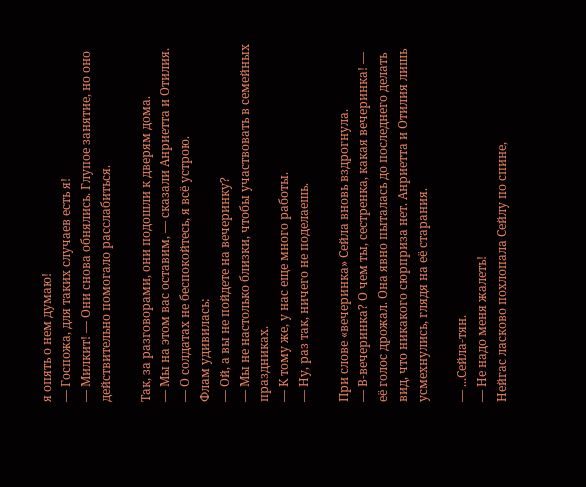я опять о нем думаю!
— Госпожа, для таких случаев есть я!
— Милкит! — Они снова обнялись. Глупое занятие, но оно действительно помогало расслабиться.

Так, за разговорами, они подошли к дверям дома.
— Мы на этом вас оставим, — сказали Анриетта и Отилия. — О солдатах не беспокойтесь, я всё устрою.
Флам удивилась:
— Ой, а вы не пойдете на вечеринку?
— Мы не настолько близки, чтобы участвовать в семейных праздниках.
— К тому же, у нас еще много работы.
— Ну, раз так, ничего не поделаешь.

При слове «вечеринка» Сейла вновь вздрогнула.
— В-вечеринка? О чем ты, сестренка, какая вечеринка! — её голос дрожал. Она явно пыталась до последнего делать вид, что никакого сюрприза нет. Анриетта и Отилия лишь усмехнулись, глядя на её старания.

— ...Сейла-тян.
— Не надо меня жалеть!
Нейгас ласково похлопала Сейлу по спине,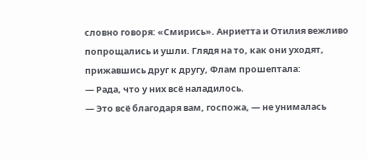словно говоря: «Смирись». Анриетта и Отилия вежливо попрощались и ушли. Глядя на то, как они уходят, прижавшись друг к другу, Флам прошептала:
— Рада, что у них всё наладилось.
— Это всё благодаря вам, госпожа, — не унималась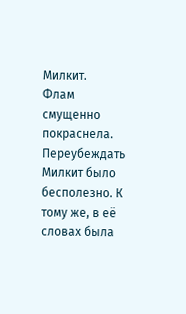Милкит.
Флам смущенно покраснела. Переубеждать Милкит было бесполезно. К тому же, в её словах была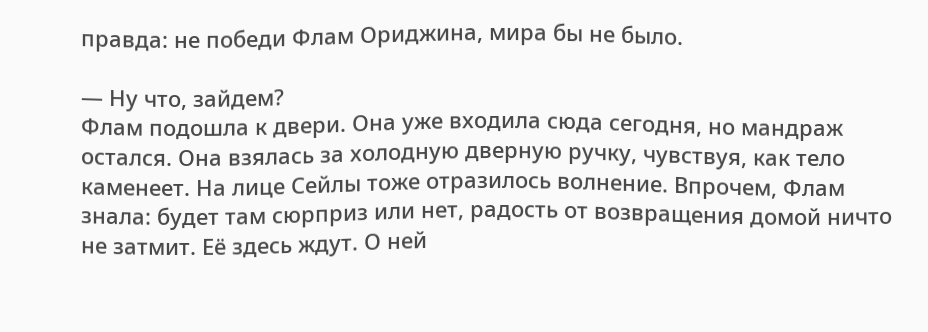правда: не победи Флам Ориджина, мира бы не было.

— Ну что, зайдем?
Флам подошла к двери. Она уже входила сюда сегодня, но мандраж остался. Она взялась за холодную дверную ручку, чувствуя, как тело каменеет. На лице Сейлы тоже отразилось волнение. Впрочем, Флам знала: будет там сюрприз или нет, радость от возвращения домой ничто не затмит. Её здесь ждут. О ней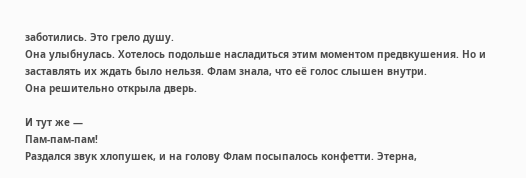заботились. Это грело душу.
Она улыбнулась. Хотелось подольше насладиться этим моментом предвкушения. Но и заставлять их ждать было нельзя. Флам знала, что её голос слышен внутри.
Она решительно открыла дверь.

И тут же —
Пам-пам-пам!
Раздался звук хлопушек, и на голову Флам посыпалось конфетти. Этерна,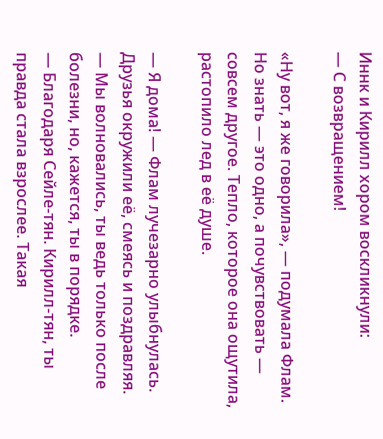Иннк и Кирилл хором воскликнули:
— С возвращением!

«Ну вот, я же говорила», — подумала Флам. Но знать — это одно, а почувствовать — совсем другое. Тепло, которое она ощутила, растопило лед в её душе.

— Я дома! — Флам лучезарно улыбнулась.
Друзья окружили её, смеясь и поздравляя.
— Мы волновались, ты ведь только после болезни, но, кажется, ты в порядке.
— Благодаря Сейле-тян. Кирилл-тян, ты правда стала взрослее. Такая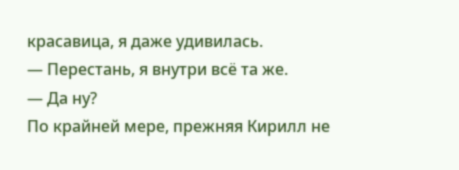красавица, я даже удивилась.
— Перестань, я внутри всё та же.
— Да ну?
По крайней мере, прежняя Кирилл не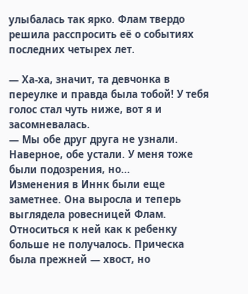улыбалась так ярко. Флам твердо решила расспросить её о событиях последних четырех лет.

— Ха-ха, значит, та девчонка в переулке и правда была тобой! У тебя голос стал чуть ниже, вот я и засомневалась.
— Мы обе друг друга не узнали. Наверное, обе устали. У меня тоже были подозрения, но...
Изменения в Иннк были еще заметнее. Она выросла и теперь выглядела ровесницей Флам. Относиться к ней как к ребенку больше не получалось. Прическа была прежней — хвост, но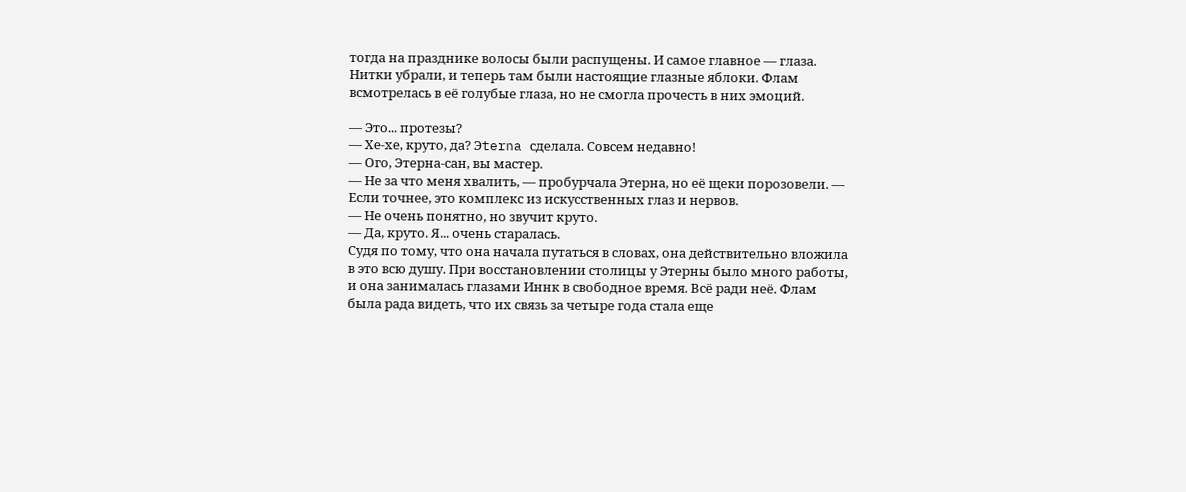тогда на празднике волосы были распущены. И самое главное — глаза. Нитки убрали, и теперь там были настоящие глазные яблоки. Флам всмотрелась в её голубые глаза, но не смогла прочесть в них эмоций.

— Это... протезы?
— Хе-хе, круто, да? Эterna сделала. Совсем недавно!
— Ого, Этерна-сан, вы мастер.
— Не за что меня хвалить, — пробурчала Этерна, но её щеки порозовели. — Если точнее, это комплекс из искусственных глаз и нервов.
— Не очень понятно, но звучит круто.
— Да, круто. Я... очень старалась.
Судя по тому, что она начала путаться в словах, она действительно вложила в это всю душу. При восстановлении столицы у Этерны было много работы, и она занималась глазами Иннк в свободное время. Всё ради неё. Флам была рада видеть, что их связь за четыре года стала еще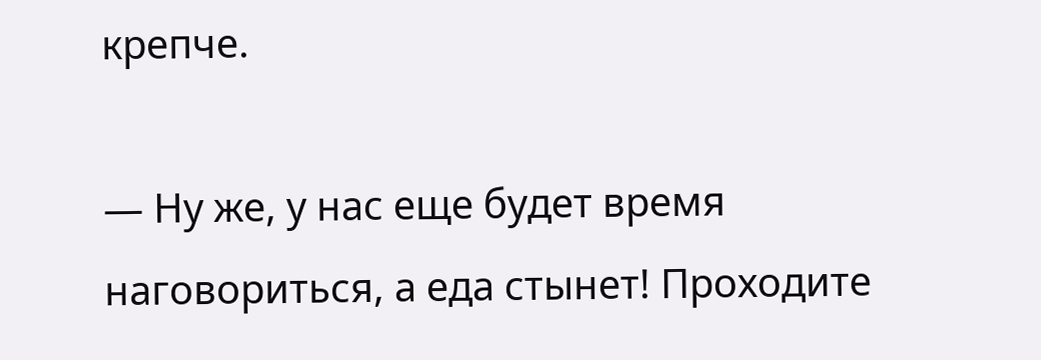крепче.

— Ну же, у нас еще будет время наговориться, а еда стынет! Проходите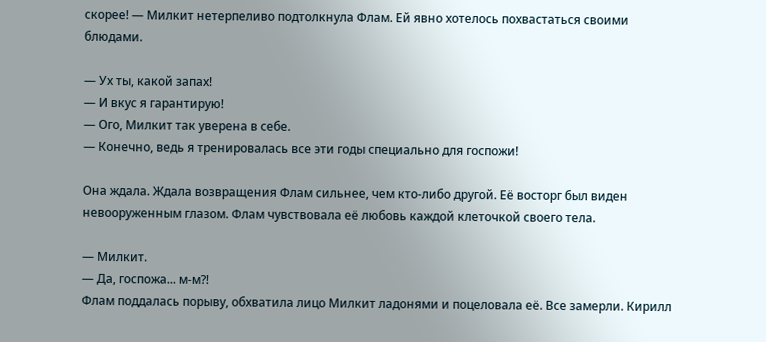скорее! — Милкит нетерпеливо подтолкнула Флам. Ей явно хотелось похвастаться своими блюдами.

— Ух ты, какой запах!
— И вкус я гарантирую!
— Ого, Милкит так уверена в себе.
— Конечно, ведь я тренировалась все эти годы специально для госпожи!

Она ждала. Ждала возвращения Флам сильнее, чем кто-либо другой. Её восторг был виден невооруженным глазом. Флам чувствовала её любовь каждой клеточкой своего тела.

— Милкит.
— Да, госпожа... м-м?!
Флам поддалась порыву, обхватила лицо Милкит ладонями и поцеловала её. Все замерли. Кирилл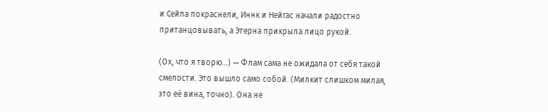и Сейла покраснели, Иннк и Нейгас начали радостно пританцовывать, а Этерна прикрыла лицо рукой.

(Ох, что я творю...) — Флам сама не ожидала от себя такой смелости. Это вышло само собой. (Милкит слишком милая, это её вина, точно). Она не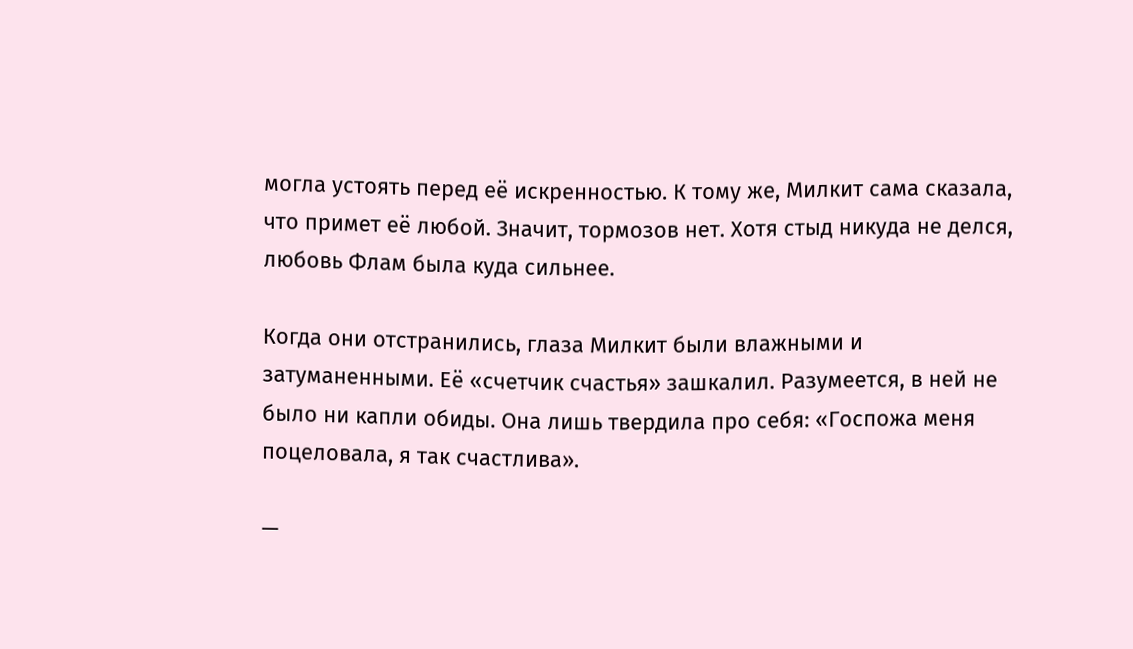могла устоять перед её искренностью. К тому же, Милкит сама сказала, что примет её любой. Значит, тормозов нет. Хотя стыд никуда не делся, любовь Флам была куда сильнее.

Когда они отстранились, глаза Милкит были влажными и затуманенными. Её «счетчик счастья» зашкалил. Разумеется, в ней не было ни капли обиды. Она лишь твердила про себя: «Госпожа меня поцеловала, я так счастлива».

—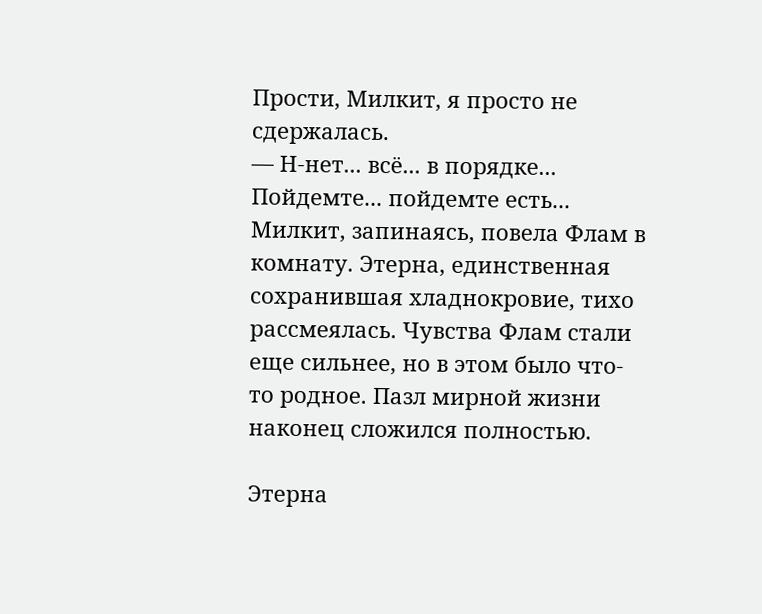Прости, Милкит, я просто не сдержалась.
— Н-нет... всё... в порядке... Пойдемте... пойдемте есть...
Милкит, запинаясь, повела Флам в комнату. Этерна, единственная сохранившая хладнокровие, тихо рассмеялась. Чувства Флам стали еще сильнее, но в этом было что-то родное. Пазл мирной жизни наконец сложился полностью.

Этерна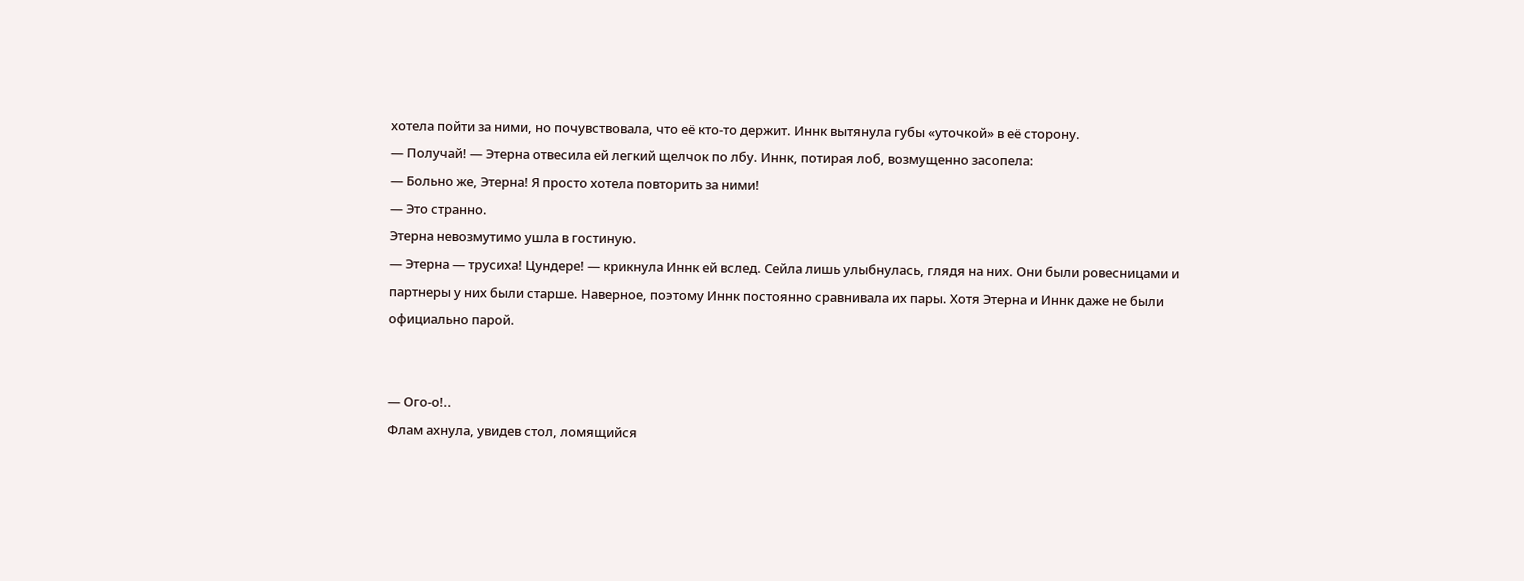хотела пойти за ними, но почувствовала, что её кто-то держит. Иннк вытянула губы «уточкой» в её сторону.
— Получай! — Этерна отвесила ей легкий щелчок по лбу. Иннк, потирая лоб, возмущенно засопела:
— Больно же, Этерна! Я просто хотела повторить за ними!
— Это странно.
Этерна невозмутимо ушла в гостиную.
— Этерна — трусиха! Цундере! — крикнула Иннк ей вслед. Сейла лишь улыбнулась, глядя на них. Они были ровесницами и партнеры у них были старше. Наверное, поэтому Иннк постоянно сравнивала их пары. Хотя Этерна и Иннк даже не были официально парой.


— Ого-о!..
Флам ахнула, увидев стол, ломящийся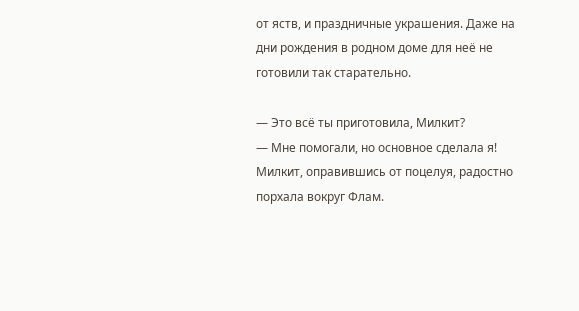от яств, и праздничные украшения. Даже на дни рождения в родном доме для неё не готовили так старательно.

— Это всё ты приготовила, Милкит?
— Мне помогали, но основное сделала я!
Милкит, оправившись от поцелуя, радостно порхала вокруг Флам.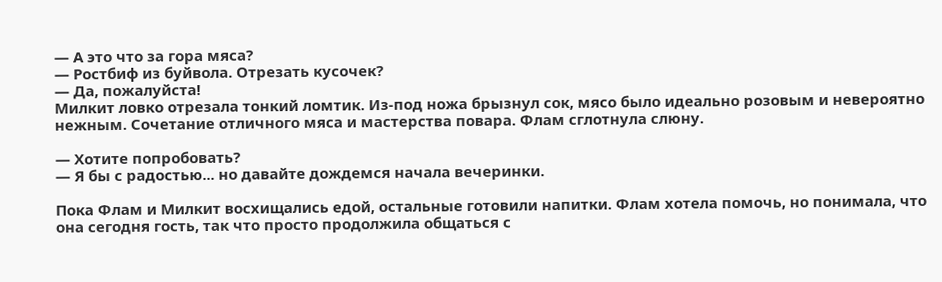— А это что за гора мяса?
— Ростбиф из буйвола. Отрезать кусочек?
— Да, пожалуйста!
Милкит ловко отрезала тонкий ломтик. Из-под ножа брызнул сок, мясо было идеально розовым и невероятно нежным. Сочетание отличного мяса и мастерства повара. Флам сглотнула слюну.

— Хотите попробовать?
— Я бы с радостью... но давайте дождемся начала вечеринки.

Пока Флам и Милкит восхищались едой, остальные готовили напитки. Флам хотела помочь, но понимала, что она сегодня гость, так что просто продолжила общаться с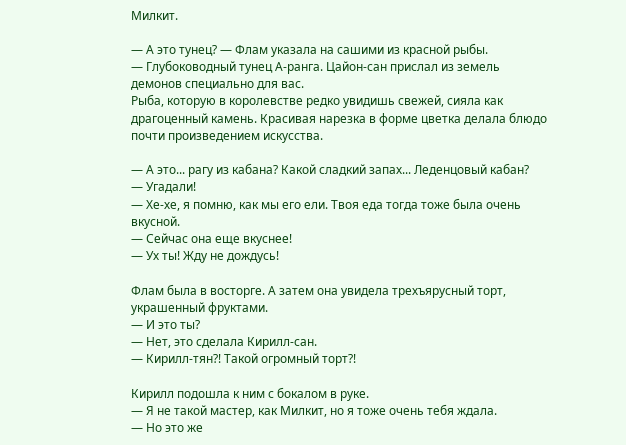Милкит.

— А это тунец? — Флам указала на сашими из красной рыбы.
— Глубоководный тунец А-ранга. Цайон-сан прислал из земель демонов специально для вас.
Рыба, которую в королевстве редко увидишь свежей, сияла как драгоценный камень. Красивая нарезка в форме цветка делала блюдо почти произведением искусства.

— А это... рагу из кабана? Какой сладкий запах... Леденцовый кабан?
— Угадали!
— Хе-хе, я помню, как мы его ели. Твоя еда тогда тоже была очень вкусной.
— Сейчас она еще вкуснее!
— Ух ты! Жду не дождусь!

Флам была в восторге. А затем она увидела трехъярусный торт, украшенный фруктами.
— И это ты?
— Нет, это сделала Кирилл-сан.
— Кирилл-тян?! Такой огромный торт?!

Кирилл подошла к ним с бокалом в руке.
— Я не такой мастер, как Милкит, но я тоже очень тебя ждала.
— Но это же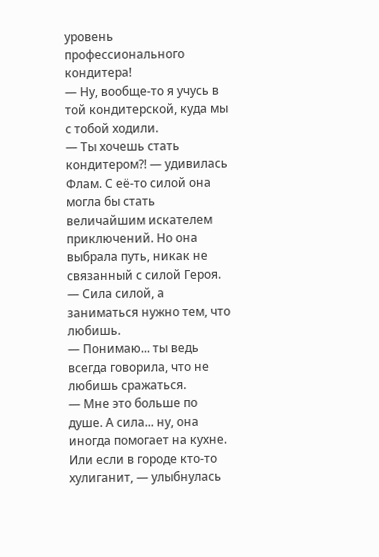уровень профессионального кондитера!
— Ну, вообще-то я учусь в той кондитерской, куда мы с тобой ходили.
— Ты хочешь стать кондитером?! — удивилась Флам. С её-то силой она могла бы стать величайшим искателем приключений. Но она выбрала путь, никак не связанный с силой Героя.
— Сила силой, а заниматься нужно тем, что любишь.
— Понимаю... ты ведь всегда говорила, что не любишь сражаться.
— Мне это больше по душе. А сила... ну, она иногда помогает на кухне. Или если в городе кто-то хулиганит, — улыбнулась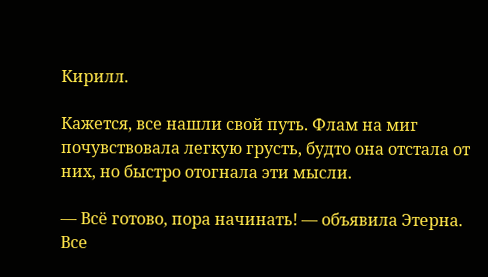Кирилл.

Кажется, все нашли свой путь. Флам на миг почувствовала легкую грусть, будто она отстала от них, но быстро отогнала эти мысли.

— Всё готово, пора начинать! — объявила Этерна. Все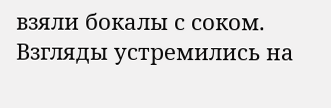взяли бокалы с соком. Взгляды устремились на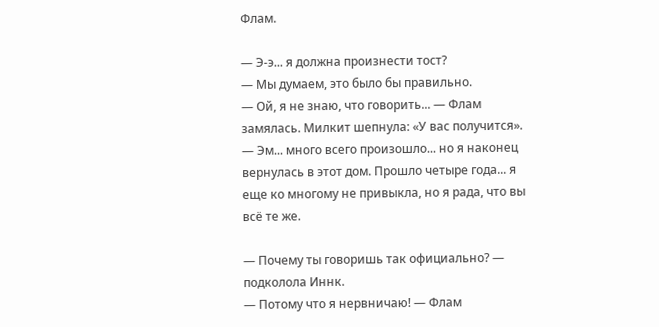Флам.

— Э-э... я должна произнести тост?
— Мы думаем, это было бы правильно.
— Ой, я не знаю, что говорить... — Флам замялась. Милкит шепнула: «У вас получится».
— Эм... много всего произошло... но я наконец вернулась в этот дом. Прошло четыре года... я еще ко многому не привыкла, но я рада, что вы всё те же.

— Почему ты говоришь так официально? — подколола Иннк.
— Потому что я нервничаю! — Флам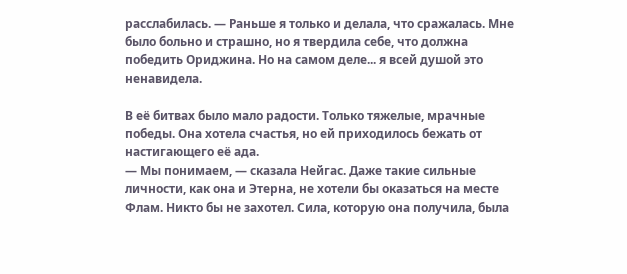расслабилась. — Раньше я только и делала, что сражалась. Мне было больно и страшно, но я твердила себе, что должна победить Ориджина. Но на самом деле... я всей душой это ненавидела.

В её битвах было мало радости. Только тяжелые, мрачные победы. Она хотела счастья, но ей приходилось бежать от настигающего её ада.
— Мы понимаем, — сказала Нейгас. Даже такие сильные личности, как она и Этерна, не хотели бы оказаться на месте Флам. Никто бы не захотел. Сила, которую она получила, была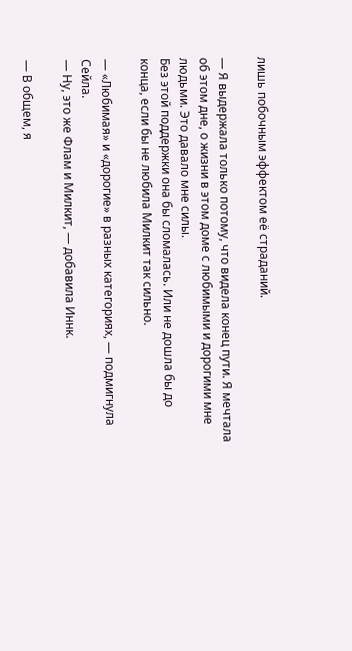лишь побочным эффектом её страданий.

— Я выдержала только потому, что видела конец пути. Я мечтала об этом дне, о жизни в этом доме с любимыми и дорогими мне людьми. Это давало мне силы.
Без этой поддержки она бы сломалась. Или не дошла бы до конца, если бы не любила Милкит так сильно.

— «Любимая» и «дорогие» в разных категориях, — подмигнула Сейла.
— Ну, это же Флам и Милкит, — добавила Иннк.

— В общем, я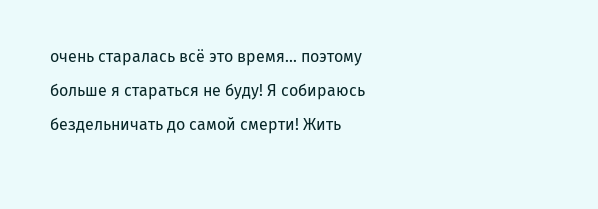очень старалась всё это время... поэтому больше я стараться не буду! Я собираюсь бездельничать до самой смерти! Жить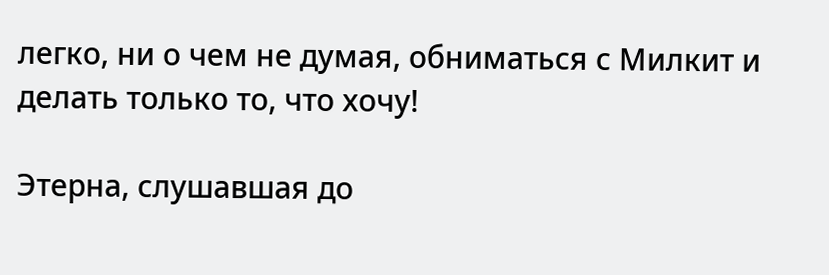легко, ни о чем не думая, обниматься с Милкит и делать только то, что хочу!

Этерна, слушавшая до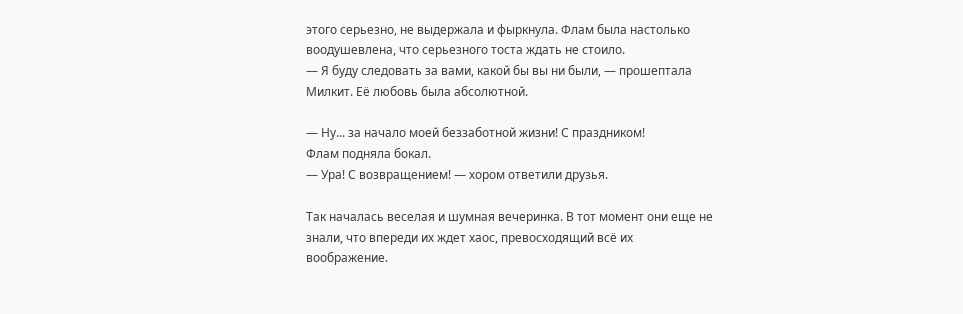этого серьезно, не выдержала и фыркнула. Флам была настолько воодушевлена, что серьезного тоста ждать не стоило.
— Я буду следовать за вами, какой бы вы ни были, — прошептала Милкит. Её любовь была абсолютной.

— Ну... за начало моей беззаботной жизни! С праздником!
Флам подняла бокал.
— Ура! С возвращением! — хором ответили друзья.

Так началась веселая и шумная вечеринка. В тот момент они еще не знали, что впереди их ждет хаос, превосходящий всё их воображение.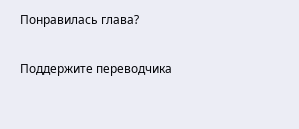Понравилась глава?

Поддержите переводчика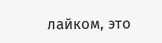лайком, это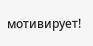мотивирует!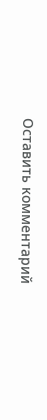Оставить комментарий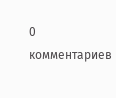0 комментариев